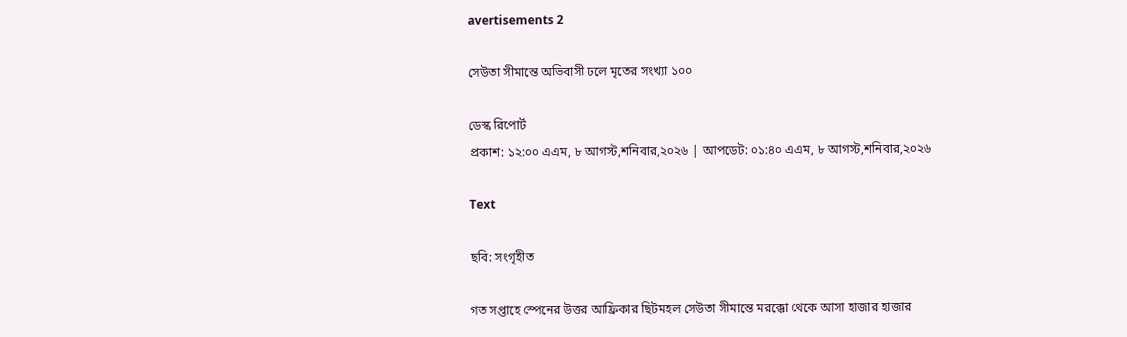avertisements 2

সেউতা সীমান্তে অভিবাসী ঢলে মৃতের সংখ্যা ১০০

ডেস্ক রিপোর্ট
প্রকাশ: ১২:০০ এএম, ৮ আগস্ট,শনিবার,২০২৬ | আপডেট: ০১:৪০ এএম, ৮ আগস্ট,শনিবার,২০২৬

Text

ছবি: সংগৃহীত

গত সপ্তাহে স্পেনের উত্তর আফ্রিকার ছিটমহল সেউতা সীমান্তে মরক্কো থেকে আসা হাজার হাজার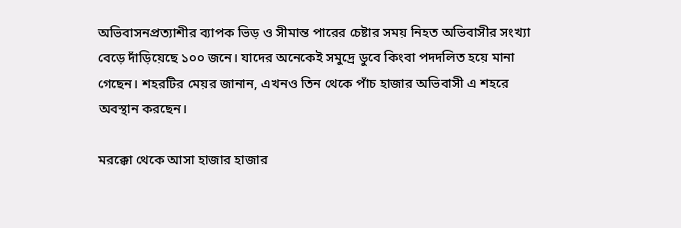অভিবাসনপ্রত্যাশীর ব্যাপক ভিড় ও সীমান্ত পারের চেষ্টার সময় নিহত অভিবাসীর সংখ্যা বেড়ে দাঁড়িয়েছে ১০০ জনে। যাদের অনেকেই সমুদ্রে ডুবে কিংবা পদদলিত হয়ে মানা গেছেন। শহরটির মেয়র জানান, এখনও তিন থেকে পাঁচ হাজার অভিবাসী এ শহরে অবস্থান করছেন।

মরক্কো থেকে আসা হাজার হাজার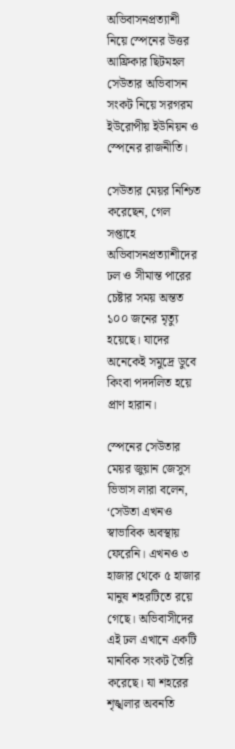অভিবাসনপ্রত্যাশী নিয়ে স্পেনের উত্তর আফ্রিকার ছিটমহল সেউতার অভিবাসন সংকট নিয়ে সরগরম ইউরোপীয় ইউনিয়ন ও স্পেনের রাজনীতি।

সেউতার মেয়র নিশ্চিত করেছেন, গেল সপ্তাহে অভিবাসনপ্রত্যাশীদের ঢল ও সীমান্ত পারের চেষ্টার সময় অন্তত ১০০ জনের মৃত্যু হয়েছে। যাদের অনেকেই সমুদ্রে ডুবে কিংবা পদদলিত হয়ে প্রাণ হারান।

স্পেনের সেউতার মেয়র জুয়ান জেসুস ভিভাস লারা বলেন, ‘সেউতা এখনও স্বাভাবিক অবস্থায় ফেরেনি। এখনও ৩ হাজার থেকে ৫ হাজার মানুষ শহরটিতে রয়ে গেছে। অভিবাসীদের এই ঢল এখানে একটি মানবিক সংকট তৈরি করেছে। যা শহরের শৃঙ্খলার অবনতি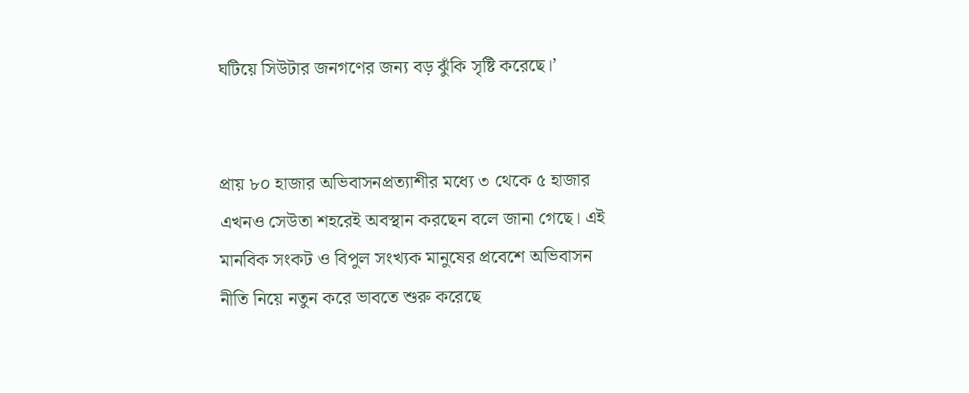ঘটিয়ে সিউটার জনগণের জন্য বড় ঝুঁকি সৃষ্টি করেছে।’


প্রায় ৮০ হাজার অভিবাসনপ্রত্যাশীর মধ্যে ৩ থেকে ৫ হাজার এখনও সেউতা শহরেই অবস্থান করছেন বলে জানা গেছে। এই মানবিক সংকট ও বিপুল সংখ্যক মানুষের প্রবেশে অভিবাসন নীতি নিয়ে নতুন করে ভাবতে শুরু করেছে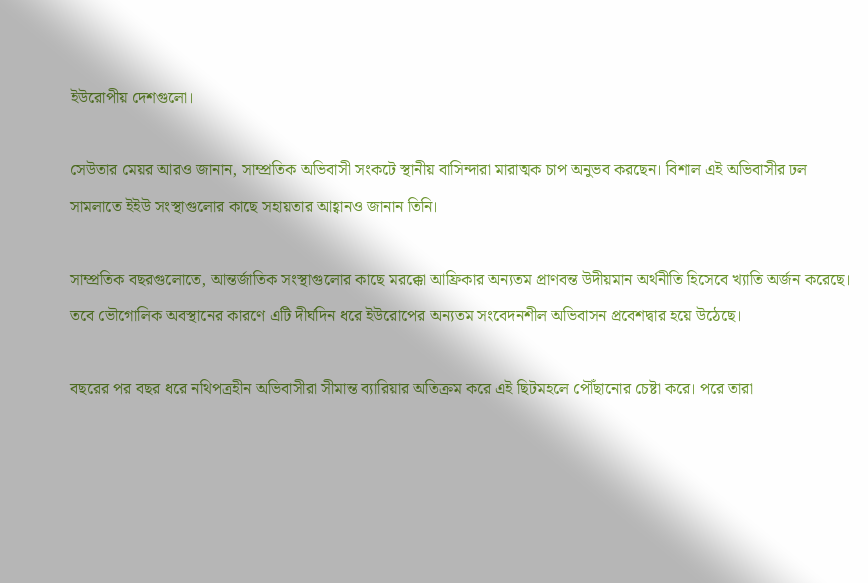ইউরোপীয় দেশগুলো।

সেউতার মেয়র আরও জানান, সাম্প্রতিক অভিবাসী সংকটে স্থানীয় বাসিন্দারা মারাত্মক চাপ অনুভব করছেন। বিশাল এই অভিবাসীর ঢল সামলাতে ইইউ সংস্থাগুলোর কাছে সহায়তার আহ্বানও জানান তিনি।

সাম্প্রতিক বছরগুলোতে, আন্তর্জাতিক সংস্থাগুলোর কাছে মরক্কো আফ্রিকার অন্যতম প্রাণবন্ত উদীয়মান অর্থনীতি হিসেবে খ্যাতি অর্জন করেছে। তবে ভৌগোলিক অবস্থানের কারণে এটি দীর্ঘদিন ধরে ইউরোপের অন্যতম সংবেদনশীল অভিবাসন প্রবেশদ্বার হয়ে উঠেছে।

বছরের পর বছর ধরে নথিপত্রহীন অভিবাসীরা সীমান্ত ব্যারিয়ার অতিক্রম করে এই ছিটমহলে পৌঁছানোর চেষ্টা করে। পরে তারা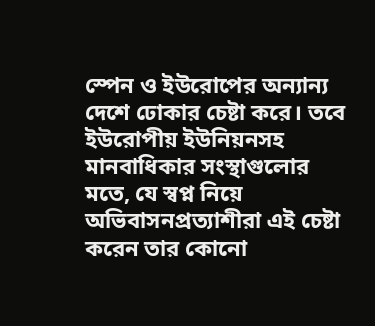স্পেন ও ইউরোপের অন্যান্য দেশে ঢোকার চেষ্টা করে। তবে ইউরোপীয় ইউনিয়নসহ মানবাধিকার সংস্থাগুলোর মতে, যে স্বপ্ন নিয়ে অভিবাসনপ্রত্যাশীরা এই চেষ্টা করেন তার কোনো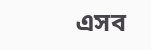এসব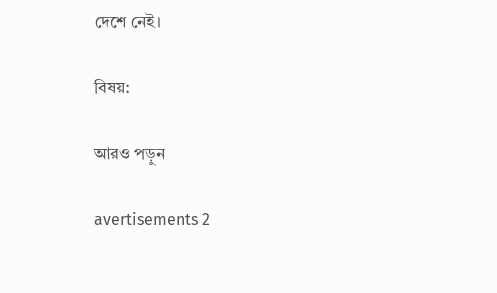দেশে নেই।

বিষয়:

আরও পড়ুন

avertisements 2